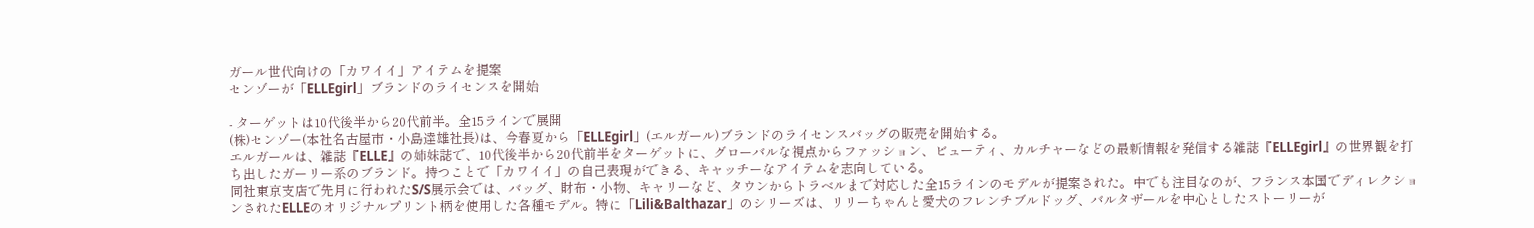ガール世代向けの「カワイイ」アイテムを提案
センゾーが「ELLEgirl」ブランドのライセンスを開始

- ターゲットは10代後半から20代前半。全15ラインで展開
(株)センゾー(本社名古屋市・小島達雄社長)は、今春夏から「ELLEgirl」(エルガール)ブランドのライセンスバッグの販売を開始する。
エルガールは、雑誌『ELLE』の姉妹誌で、10代後半から20代前半をターゲットに、グローバルな視点からファッション、ビューティ、カルチャーなどの最新情報を発信する雑誌『ELLEgirl』の世界観を打ち出したガーリー系のブランド。持つことで「カワイイ」の自己表現ができる、キャッチーなアイテムを志向している。
同社東京支店で先月に行われたS/S展示会では、バッグ、財布・小物、キャリーなど、タウンからトラベルまで対応した全15ラインのモデルが提案された。中でも注目なのが、フランス本国でディレクションされたELLEのオリジナルプリント柄を使用した各種モデル。特に「Lili&Balthazar」のシリーズは、リリーちゃんと愛犬のフレンチブルドッグ、バルタザールを中心としたストーリーが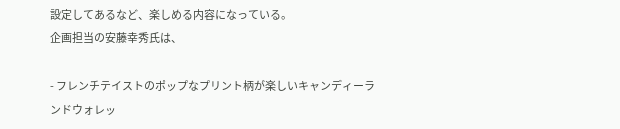設定してあるなど、楽しめる内容になっている。
企画担当の安藤幸秀氏は、

- フレンチテイストのポップなプリント柄が楽しいキャンディーランドウォレッ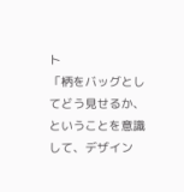ト
「柄をバッグとしてどう見せるか、ということを意識して、デザイン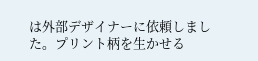は外部デザイナーに依頼しました。プリント柄を生かせる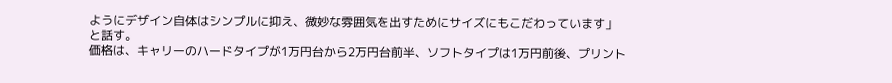ようにデザイン自体はシンプルに抑え、微妙な雰囲気を出すためにサイズにもこだわっています」
と話す。
価格は、キャリーのハードタイプが1万円台から2万円台前半、ソフトタイプは1万円前後、プリント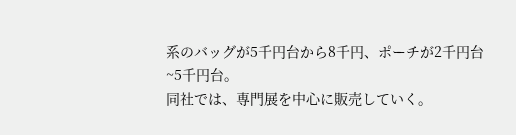系のバッグが5千円台から8千円、ポーチが2千円台~5千円台。
同社では、専門展を中心に販売していく。